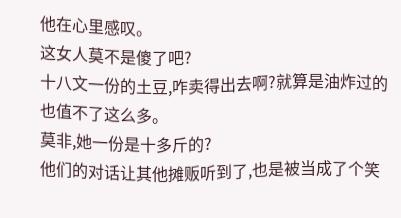他在心里感叹。
这女人莫不是傻了吧?
十八文一份的土豆,咋卖得出去啊?就算是油炸过的也值不了这么多。
莫非,她一份是十多斤的?
他们的对话让其他摊贩听到了,也是被当成了个笑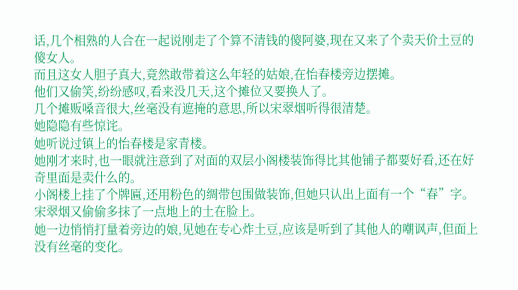话,几个相熟的人合在一起说刚走了个算不清钱的傻阿婆,现在又来了个卖天价土豆的傻女人。
而且这女人胆子真大,竟然敢带着这么年轻的姑娘,在怡春楼旁边摆摊。
他们又偷笑,纷纷感叹,看来没几天,这个摊位又要换人了。
几个摊贩嗓音很大,丝毫没有遮掩的意思,所以宋翠烟听得很清楚。
她隐隐有些惊诧。
她听说过镇上的怡春楼是家青楼。
她刚才来时,也一眼就注意到了对面的双层小阁楼装饰得比其他铺子都要好看,还在好奇里面是卖什么的。
小阁楼上挂了个牌匾,还用粉色的绸带包围做装饰,但她只认出上面有一个“春”字。
宋翠烟又偷偷多抹了一点地上的土在脸上。
她一边悄悄打量着旁边的娘,见她在专心炸土豆,应该是听到了其他人的嘲讽声,但面上没有丝毫的变化。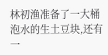林初渔准备了一大桶泡水的生土豆块,还有一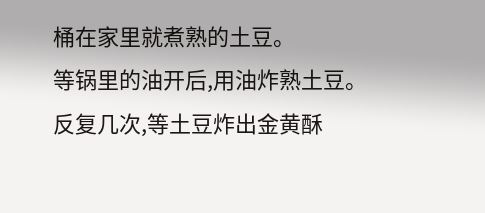桶在家里就煮熟的土豆。
等锅里的油开后,用油炸熟土豆。
反复几次,等土豆炸出金黄酥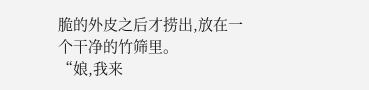脆的外皮之后才捞出,放在一个干净的竹筛里。
“娘,我来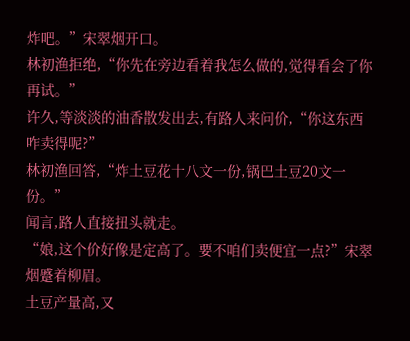炸吧。”宋翠烟开口。
林初渔拒绝,“你先在旁边看着我怎么做的,觉得看会了你再试。”
许久,等淡淡的油香散发出去,有路人来问价,“你这东西咋卖得呢?”
林初渔回答,“炸土豆花十八文一份,锅巴土豆20文一份。”
闻言,路人直接扭头就走。
“娘,这个价好像是定高了。要不咱们卖便宜一点?”宋翠烟蹙着柳眉。
土豆产量高,又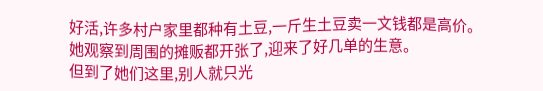好活,许多村户家里都种有土豆,一斤生土豆卖一文钱都是高价。
她观察到周围的摊贩都开张了,迎来了好几单的生意。
但到了她们这里,别人就只光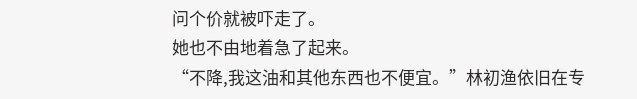问个价就被吓走了。
她也不由地着急了起来。
“不降,我这油和其他东西也不便宜。”林初渔依旧在专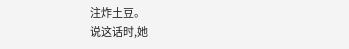注炸土豆。
说这话时,她